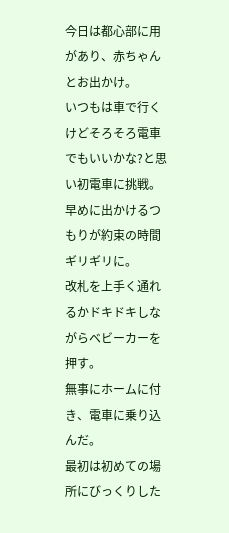今日は都心部に用があり、赤ちゃんとお出かけ。
いつもは車で行くけどそろそろ電車でもいいかな?と思い初電車に挑戦。
早めに出かけるつもりが約束の時間ギリギリに。
改札を上手く通れるかドキドキしながらベビーカーを押す。
無事にホームに付き、電車に乗り込んだ。
最初は初めての場所にびっくりした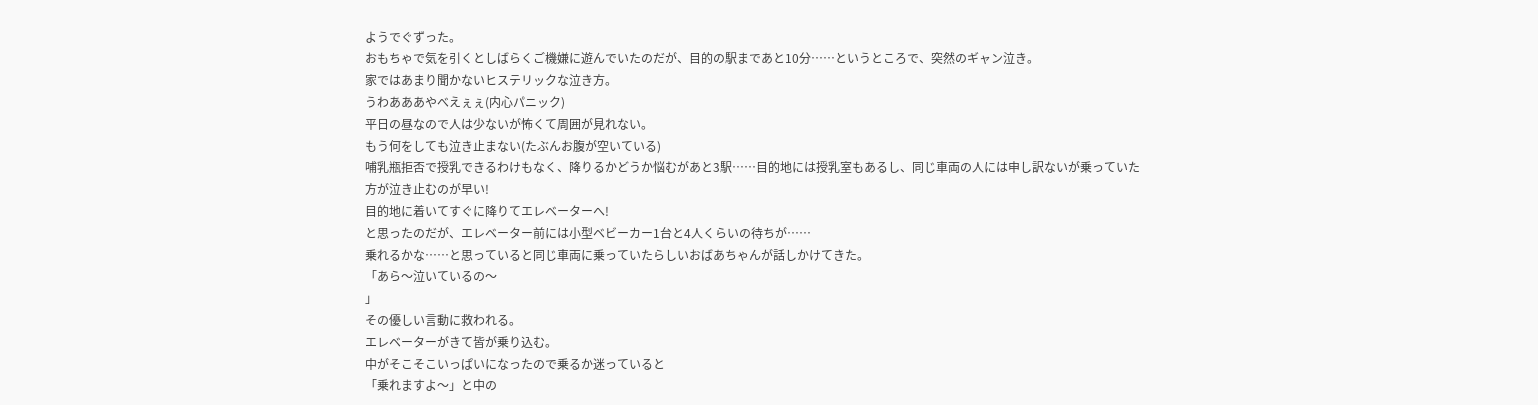ようでぐずった。
おもちゃで気を引くとしばらくご機嫌に遊んでいたのだが、目的の駅まであと10分……というところで、突然のギャン泣き。
家ではあまり聞かないヒステリックな泣き方。
うわあああやべえぇぇ(内心パニック)
平日の昼なので人は少ないが怖くて周囲が見れない。
もう何をしても泣き止まない(たぶんお腹が空いている)
哺乳瓶拒否で授乳できるわけもなく、降りるかどうか悩むがあと3駅……目的地には授乳室もあるし、同じ車両の人には申し訳ないが乗っていた方が泣き止むのが早い!
目的地に着いてすぐに降りてエレベーターへ!
と思ったのだが、エレベーター前には小型ベビーカー1台と4人くらいの待ちが……
乗れるかな……と思っていると同じ車両に乗っていたらしいおばあちゃんが話しかけてきた。
「あら〜泣いているの〜
」
その優しい言動に救われる。
エレベーターがきて皆が乗り込む。
中がそこそこいっぱいになったので乗るか迷っていると
「乗れますよ〜」と中の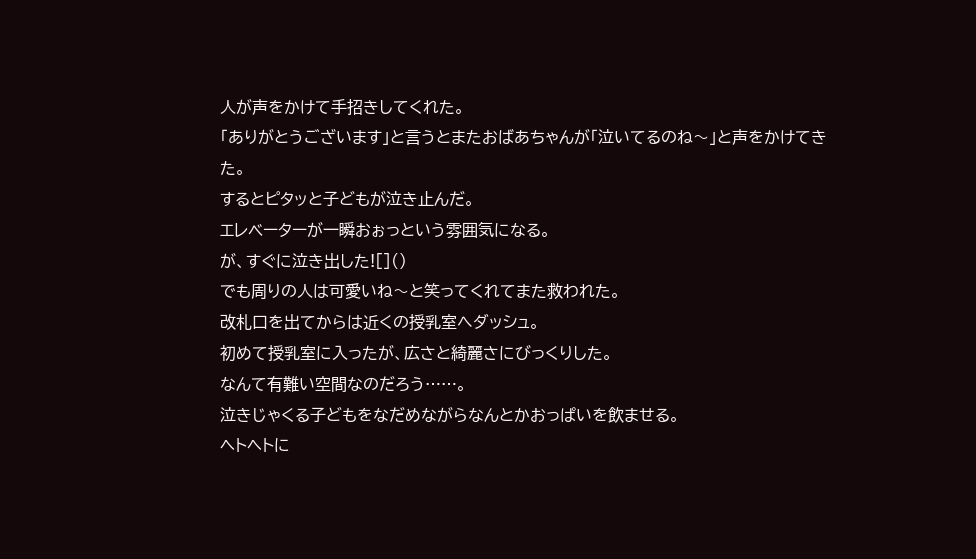人が声をかけて手招きしてくれた。
「ありがとうございます」と言うとまたおばあちゃんが「泣いてるのね〜」と声をかけてきた。
するとピタッと子どもが泣き止んだ。
エレベーターが一瞬おぉっという雰囲気になる。
が、すぐに泣き出した![]()
でも周りの人は可愛いね〜と笑ってくれてまた救われた。
改札口を出てからは近くの授乳室へダッシュ。
初めて授乳室に入ったが、広さと綺麗さにびっくりした。
なんて有難い空間なのだろう……。
泣きじゃくる子どもをなだめながらなんとかおっぱいを飲ませる。
ヘトヘトに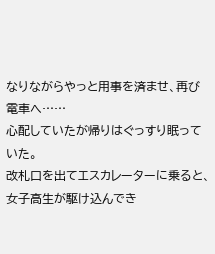なりながらやっと用事を済ませ、再び電車へ……
心配していたが帰りはぐっすり眠っていた。
改札口を出てエスカレーターに乗ると、女子高生が駆け込んでき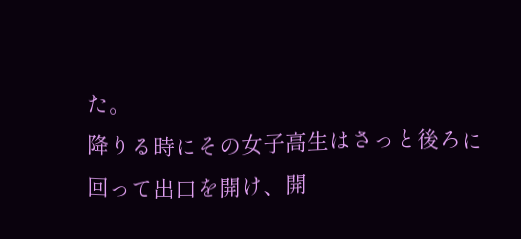た。
降りる時にその女子高生はさっと後ろに回って出口を開け、開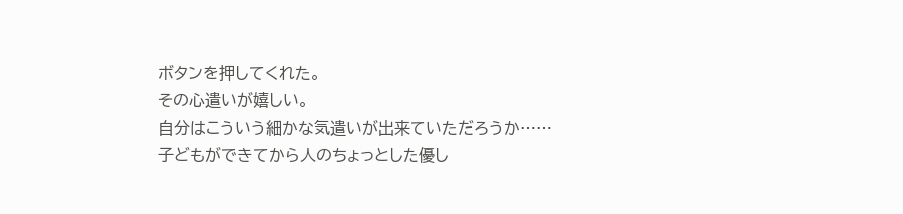ボタンを押してくれた。
その心遣いが嬉しい。
自分はこういう細かな気遣いが出来ていただろうか……
子どもができてから人のちょっとした優し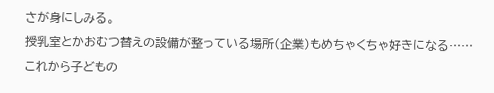さが身にしみる。
授乳室とかおむつ替えの設備が整っている場所(企業)もめちゃくちゃ好きになる……
これから子どもの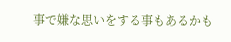事で嫌な思いをする事もあるかも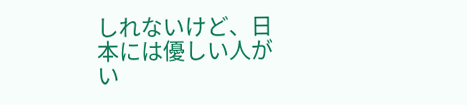しれないけど、日本には優しい人がい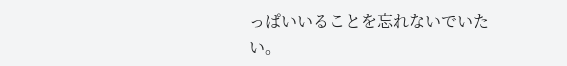っぱいいることを忘れないでいたい。